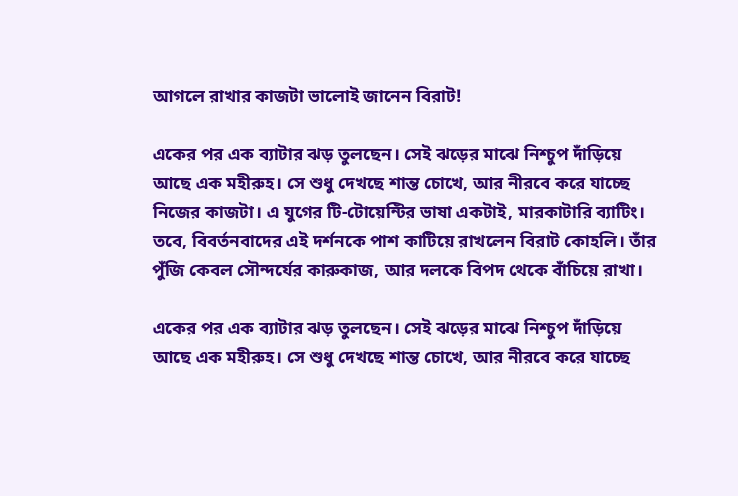আগলে রাখার কাজটা ভালোই জানেন বিরাট!

একের পর এক ব্যাটার ঝড় তুলছেন। সেই ঝড়ের মাঝে নিশ্চুপ দাঁড়িয়ে আছে এক মহীরুহ। সে শুধু দেখছে শান্ত চোখে, আর নীরবে করে যাচ্ছে নিজের কাজটা। এ যুগের টি-টোয়েন্টির ভাষা একটাই, মারকাটারি ব্যাটিং। তবে, বিবর্তনবাদের এই দর্শনকে পাশ কাটিয়ে রাখলেন বিরাট কোহলি। তাঁর পুঁজি কেবল সৌন্দর্যের কারুকাজ, আর দলকে বিপদ থেকে বাঁচিয়ে রাখা।

একের পর এক ব্যাটার ঝড় তুলছেন। সেই ঝড়ের মাঝে নিশ্চুপ দাঁড়িয়ে আছে এক মহীরুহ। সে শুধু দেখছে শান্ত চোখে, আর নীরবে করে যাচ্ছে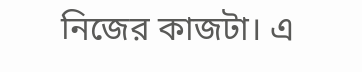নিজের কাজটা। এ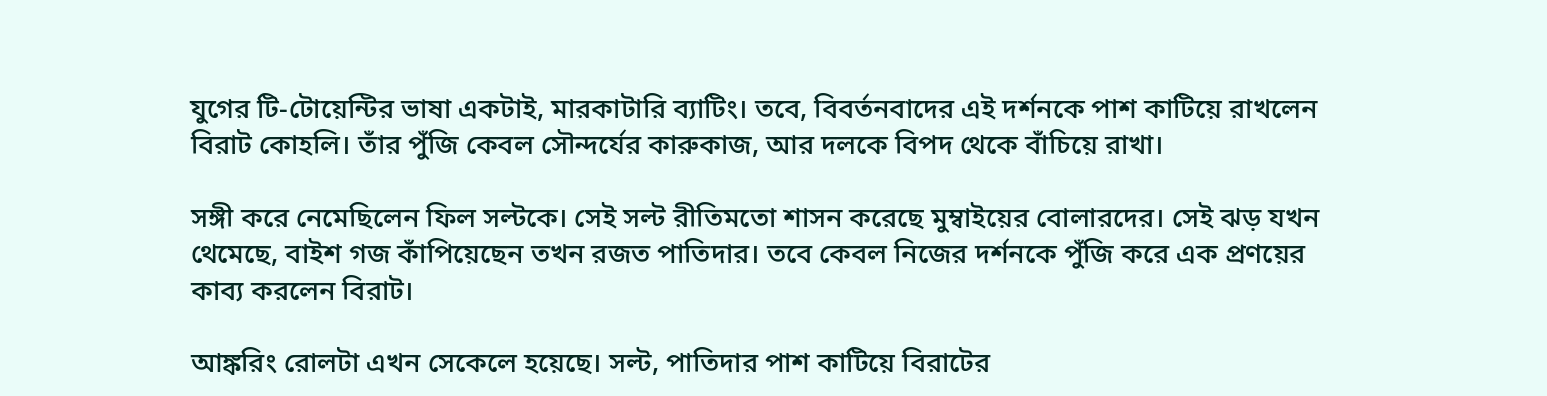যুগের টি-টোয়েন্টির ভাষা একটাই, মারকাটারি ব্যাটিং। তবে, বিবর্তনবাদের এই দর্শনকে পাশ কাটিয়ে রাখলেন বিরাট কোহলি। তাঁর পুঁজি কেবল সৌন্দর্যের কারুকাজ, আর দলকে বিপদ থেকে বাঁচিয়ে রাখা।

সঙ্গী করে নেমেছিলেন ফিল সল্টকে। সেই সল্ট রীতিমতো শাসন করেছে মুম্বাইয়ের বোলারদের। সেই ঝড় যখন থেমেছে, বাইশ গজ কাঁপিয়েছেন তখন রজত পাতিদার। তবে কেবল নিজের দর্শনকে পুঁজি করে এক প্রণয়ের কাব্য করলেন বিরাট।

আঙ্করিং রোলটা এখন সেকেলে হয়েছে। সল্ট, পাতিদার পাশ কাটিয়ে বিরাটের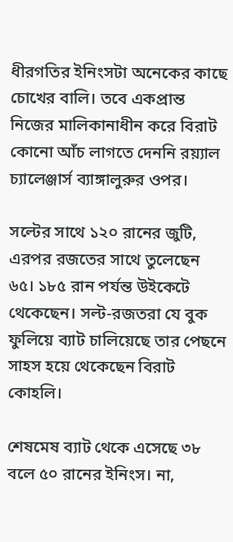ধীরগতির ইনিংসটা অনেকের কাছে চোখের বালি। তবে একপ্রান্ত নিজের মালিকানাধীন করে বিরাট কোনো আঁচ লাগতে দেননি রয়্যাল চ্যালেঞ্জার্স ব্যাঙ্গালুরুর ওপর।

সল্টের সাথে ১২০ রানের জুটি, এরপর রজতের সাথে তুলেছেন ৬৫। ১৮৫ রান পর্যন্ত উইকেটে থেকেছেন। সল্ট-রজতরা যে বুক ফুলিয়ে ব্যাট চালিয়েছে তার পেছনে সাহস হয়ে থেকেছেন বিরাট কোহলি।

শেষমেষ ব্যাট থেকে এসেছে ৩৮ বলে ৫০ রানের ইনিংস। না,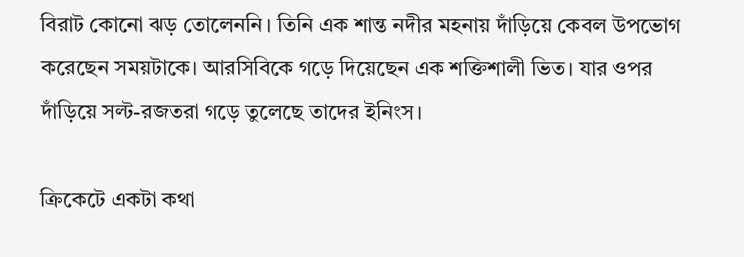বিরাট কোনো ঝড় তোলেননি। তিনি এক শান্ত নদীর মহনায় দাঁড়িয়ে কেবল উপভোগ করেছেন সময়টাকে। আরসিবিকে গড়ে দিয়েছেন এক শক্তিশালী ভিত। যার ওপর দাঁড়িয়ে সল্ট-রজতরা গড়ে তুলেছে তাদের ইনিংস।

ক্রিকেটে একটা কথা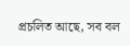প্রচলিত আছে, সব বল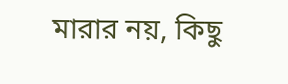মারার নয়, কিছু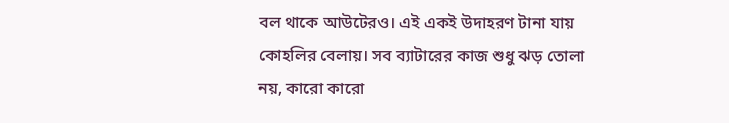বল থাকে আউটেরও। এই একই উদাহরণ টানা যায় কোহলির বেলায়। সব ব্যাটারের কাজ শুধু ঝড় তোলা নয়, কারো কারো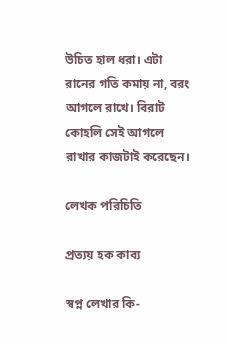উচিত হাল ধরা। এটা রানের গতি কমায় না, বরং আগলে রাখে। বিরাট কোহলি সেই আগলে রাখার কাজটাই করেছেন।

লেখক পরিচিতি

প্রত্যয় হক কাব্য

স্বপ্ন লেখার কি-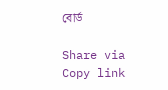বোর্ড

Share via
Copy link